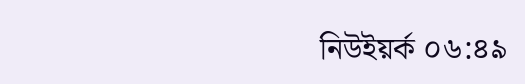নিউইয়র্ক ০৬:৪৯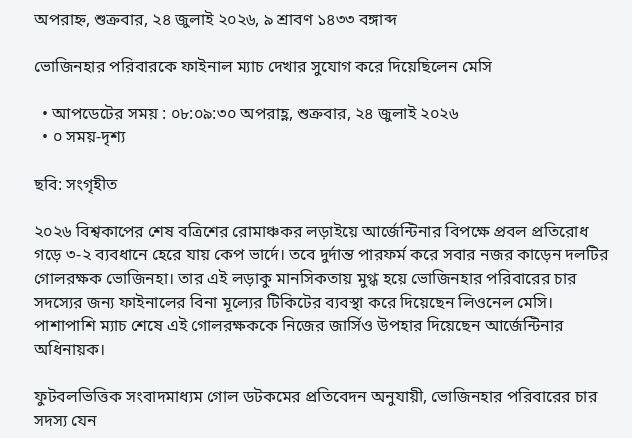অপরাহ্ন, শুক্রবার, ২৪ জুলাই ২০২৬, ৯ শ্রাবণ ১৪৩৩ বঙ্গাব্দ

ভোজিনহার পরিবারকে ফাইনাল ম্যাচ দেখার সুযোগ করে দিয়েছিলেন মেসি

  • আপডেটের সময় : ০৮:০৯:৩০ অপরাহ্ণ, শুক্রবার, ২৪ জুলাই ২০২৬
  • ০ সময়-দৃশ্য

ছবি: সংগৃহীত

২০২৬ বিশ্বকাপের শেষ বত্রিশের রোমাঞ্চকর লড়াইয়ে আর্জেন্টিনার বিপক্ষে প্রবল প্রতিরোধ গড়ে ৩-২ ব্যবধানে হেরে যায় কেপ ভার্দে। তবে দুর্দান্ত পারফর্ম করে সবার নজর কাড়েন দলটির গোলরক্ষক ভোজিনহা। তার এই লড়াকু মানসিকতায় মুগ্ধ হয়ে ভোজিনহার পরিবারের চার সদস্যের জন্য ফাইনালের বিনা মূল্যের টিকিটের ব্যবস্থা করে দিয়েছেন লিওনেল মেসি। পাশাপাশি ম্যাচ শেষে এই গোলরক্ষককে নিজের জার্সিও উপহার দিয়েছেন আর্জেন্টিনার অধিনায়ক।

ফুটবলভিত্তিক সংবাদমাধ্যম গোল ডটকমের প্রতিবেদন অনুযায়ী, ভোজিনহার পরিবারের চার সদস্য যেন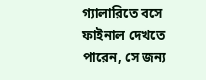গ্যালারিতে বসে ফাইনাল দেখতে পারেন, সে জন্য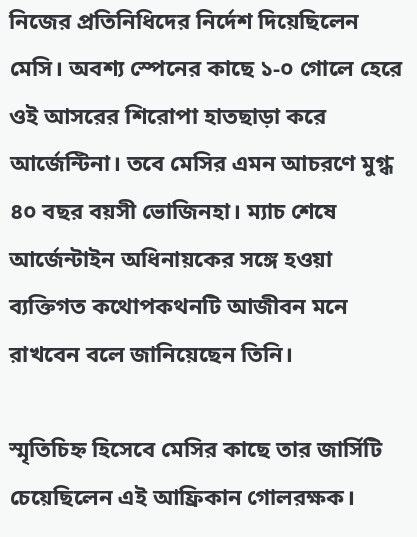নিজের প্রতিনিধিদের নির্দেশ দিয়েছিলেন মেসি। অবশ্য স্পেনের কাছে ১-০ গোলে হেরে ওই আসরের শিরোপা হাতছাড়া করে আর্জেন্টিনা। তবে মেসির এমন আচরণে মুগ্ধ ৪০ বছর বয়সী ভোজিনহা। ম্যাচ শেষে আর্জেন্টাইন অধিনায়কের সঙ্গে হওয়া ব্যক্তিগত কথোপকথনটি আজীবন মনে রাখবেন বলে জানিয়েছেন তিনি।

স্মৃতিচিহ্ন হিসেবে মেসির কাছে তার জার্সিটি চেয়েছিলেন এই আফ্রিকান গোলরক্ষক।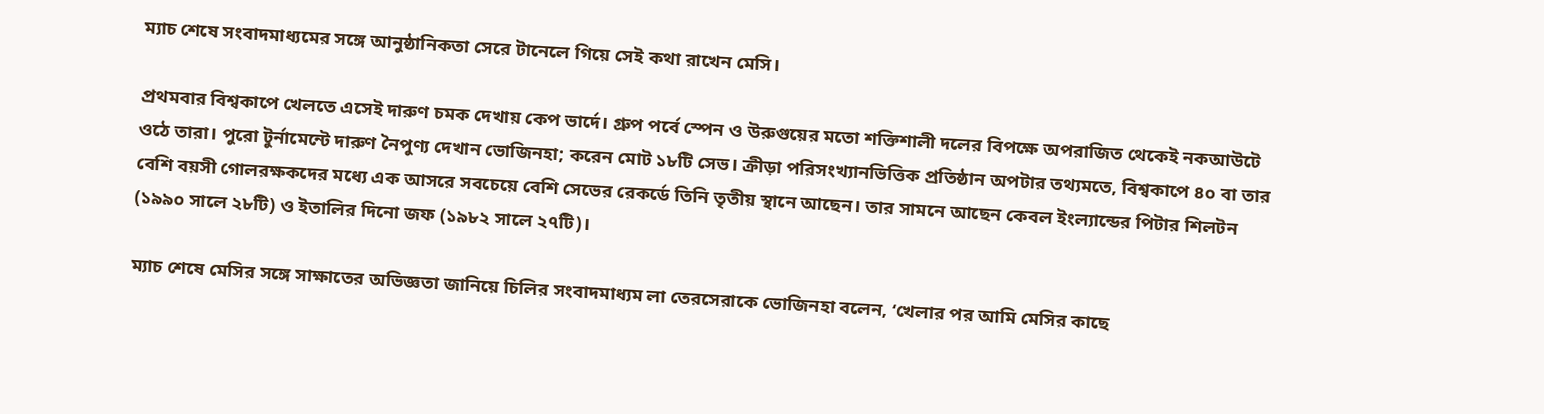ম্যাচ শেষে সংবাদমাধ্যমের সঙ্গে আনুষ্ঠানিকতা সেরে টানেলে গিয়ে সেই কথা রাখেন মেসি।

প্রথমবার বিশ্বকাপে খেলতে এসেই দারুণ চমক দেখায় কেপ ভার্দে। গ্রুপ পর্বে স্পেন ও উরুগুয়ের মতো শক্তিশালী দলের বিপক্ষে অপরাজিত থেকেই নকআউটে ওঠে তারা। পুরো টুর্নামেন্টে দারুণ নৈপুণ্য দেখান ভোজিনহা; করেন মোট ১৮টি সেভ। ক্রীড়া পরিসংখ্যানভিত্তিক প্রতিষ্ঠান অপটার তথ্যমতে, বিশ্বকাপে ৪০ বা তার বেশি বয়সী গোলরক্ষকদের মধ্যে এক আসরে সবচেয়ে বেশি সেভের রেকর্ডে তিনি তৃতীয় স্থানে আছেন। তার সামনে আছেন কেবল ইংল্যান্ডের পিটার শিলটন (১৯৯০ সালে ২৮টি) ও ইতালির দিনো জফ (১৯৮২ সালে ২৭টি)।

ম্যাচ শেষে মেসির সঙ্গে সাক্ষাতের অভিজ্ঞতা জানিয়ে চিলির সংবাদমাধ্যম লা তেরসেরাকে ভোজিনহা বলেন, ‘খেলার পর আমি মেসির কাছে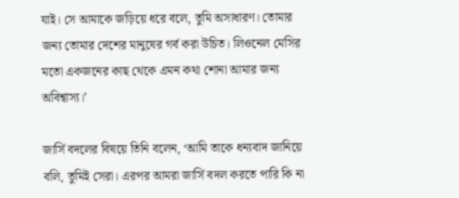যাই। সে আমাকে জড়িয়ে ধরে বলে, তুমি অসাধারণ। তোমার জন্য তোমার দেশের মানুষের গর্ব করা উচিত। লিওনেল মেসির মতো একজনের কাছ থেকে এমন কথা শোনা আমার জন্য অবিশ্বাস্য।’

জার্সি বদলের বিষয়ে তিনি বলেন, ‘আমি তাকে ধন্যবাদ জানিয়ে বলি, তুমিই সেরা। এরপর আমরা জার্সি বদল করতে পারি কি না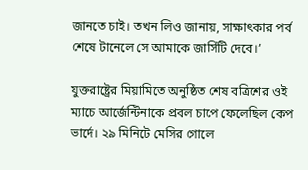জানতে চাই। তখন লিও জানায়, সাক্ষাৎকার পর্ব শেষে টানেলে সে আমাকে জার্সিটি দেবে।’

যুক্তরাষ্ট্রের মিয়ামিতে অনুষ্ঠিত শেষ বত্রিশের ওই ম্যাচে আর্জেন্টিনাকে প্রবল চাপে ফেলেছিল কেপ ভার্দে। ২৯ মিনিটে মেসির গোলে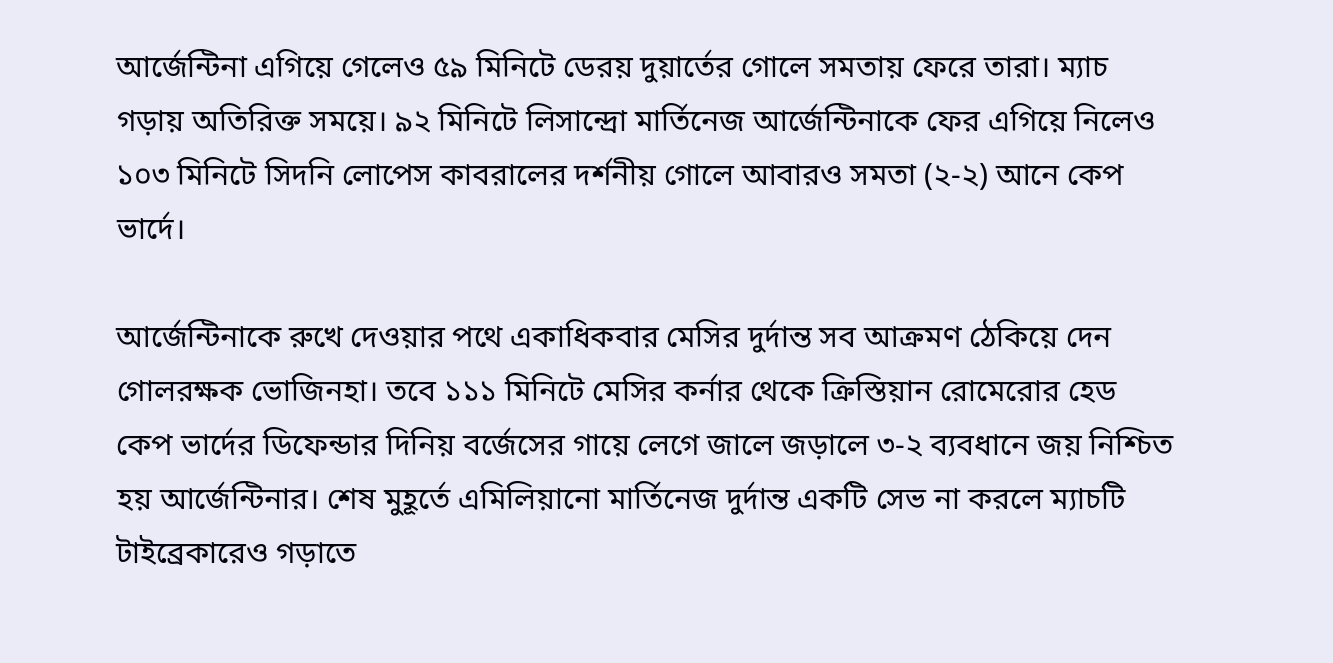আর্জেন্টিনা এগিয়ে গেলেও ৫৯ মিনিটে ডেরয় দুয়ার্তের গোলে সমতায় ফেরে তারা। ম্যাচ গড়ায় অতিরিক্ত সময়ে। ৯২ মিনিটে লিসান্দ্রো মার্তিনেজ আর্জেন্টিনাকে ফের এগিয়ে নিলেও ১০৩ মিনিটে সিদনি লোপেস কাবরালের দর্শনীয় গোলে আবারও সমতা (২-২) আনে কেপ ভার্দে।

আর্জেন্টিনাকে রুখে দেওয়ার পথে একাধিকবার মেসির দুর্দান্ত সব আক্রমণ ঠেকিয়ে দেন গোলরক্ষক ভোজিনহা। তবে ১১১ মিনিটে মেসির কর্নার থেকে ক্রিস্তিয়ান রোমেরোর হেড কেপ ভার্দের ডিফেন্ডার দিনিয় বর্জেসের গায়ে লেগে জালে জড়ালে ৩-২ ব্যবধানে জয় নিশ্চিত হয় আর্জেন্টিনার। শেষ মুহূর্তে এমিলিয়ানো মার্তিনেজ দুর্দান্ত একটি সেভ না করলে ম্যাচটি টাইব্রেকারেও গড়াতে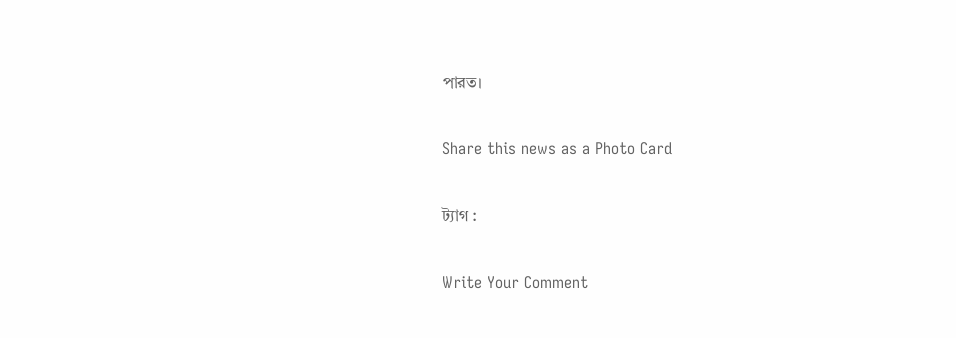পারত।

Share this news as a Photo Card

ট্যাগ :

Write Your Comment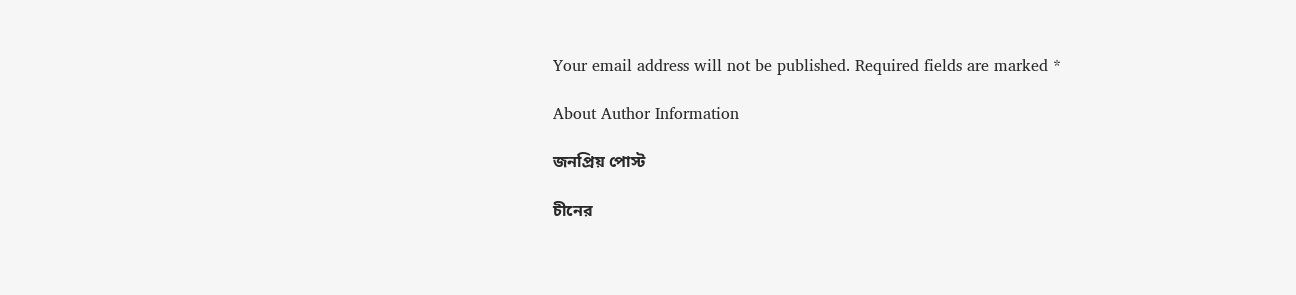Your email address will not be published. Required fields are marked *

About Author Information

জনপ্রিয় পোস্ট

চীনের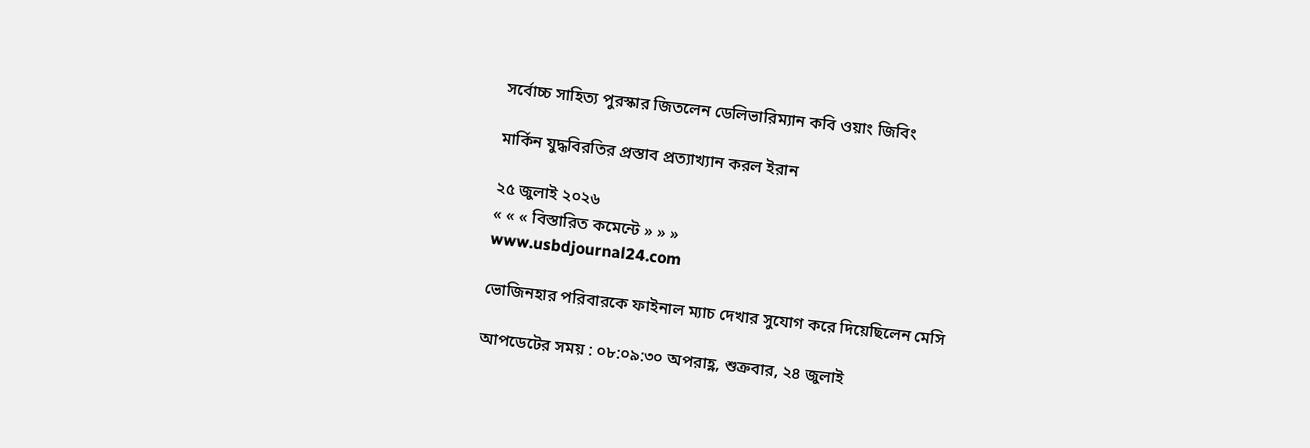সর্বোচ্চ সাহিত্য পুরস্কার জিতলেন ডেলিভারিম্যান কবি ওয়াং জিবিং

মার্কিন যুদ্ধবিরতির প্রস্তাব প্রত্যাখ্যান করল ইরান

২৫ জুলাই ২০২৬
« « « বিস্তারিত কমেন্টে » » »
www.usbdjournal24.com

ভোজিনহার পরিবারকে ফাইনাল ম্যাচ দেখার সুযোগ করে দিয়েছিলেন মেসি

আপডেটের সময় : ০৮:০৯:৩০ অপরাহ্ণ, শুক্রবার, ২৪ জুলাই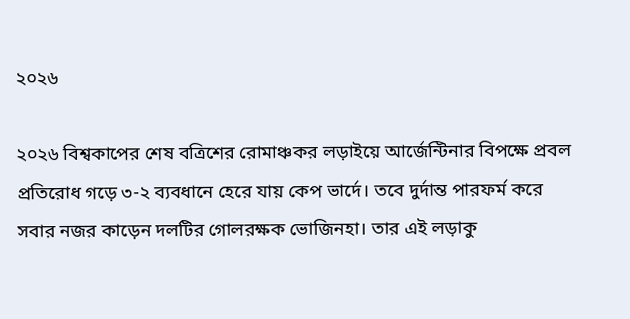২০২৬

২০২৬ বিশ্বকাপের শেষ বত্রিশের রোমাঞ্চকর লড়াইয়ে আর্জেন্টিনার বিপক্ষে প্রবল প্রতিরোধ গড়ে ৩-২ ব্যবধানে হেরে যায় কেপ ভার্দে। তবে দুর্দান্ত পারফর্ম করে সবার নজর কাড়েন দলটির গোলরক্ষক ভোজিনহা। তার এই লড়াকু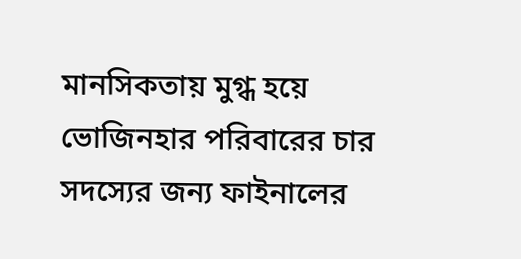মানসিকতায় মুগ্ধ হয়ে ভোজিনহার পরিবারের চার সদস্যের জন্য ফাইনালের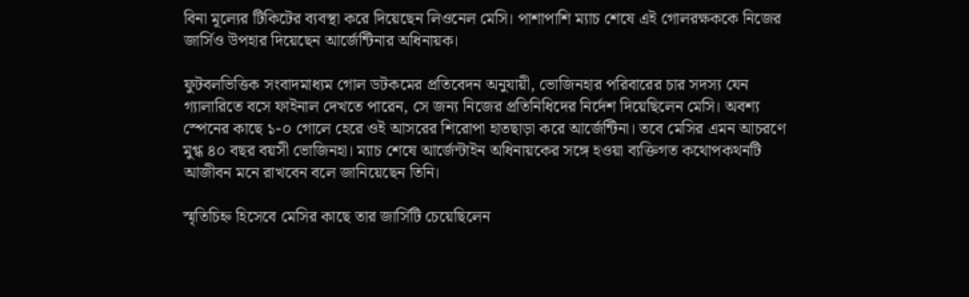বিনা মূল্যের টিকিটের ব্যবস্থা করে দিয়েছেন লিওনেল মেসি। পাশাপাশি ম্যাচ শেষে এই গোলরক্ষককে নিজের জার্সিও উপহার দিয়েছেন আর্জেন্টিনার অধিনায়ক।

ফুটবলভিত্তিক সংবাদমাধ্যম গোল ডটকমের প্রতিবেদন অনুযায়ী, ভোজিনহার পরিবারের চার সদস্য যেন গ্যালারিতে বসে ফাইনাল দেখতে পারেন, সে জন্য নিজের প্রতিনিধিদের নির্দেশ দিয়েছিলেন মেসি। অবশ্য স্পেনের কাছে ১-০ গোলে হেরে ওই আসরের শিরোপা হাতছাড়া করে আর্জেন্টিনা। তবে মেসির এমন আচরণে মুগ্ধ ৪০ বছর বয়সী ভোজিনহা। ম্যাচ শেষে আর্জেন্টাইন অধিনায়কের সঙ্গে হওয়া ব্যক্তিগত কথোপকথনটি আজীবন মনে রাখবেন বলে জানিয়েছেন তিনি।

স্মৃতিচিহ্ন হিসেবে মেসির কাছে তার জার্সিটি চেয়েছিলেন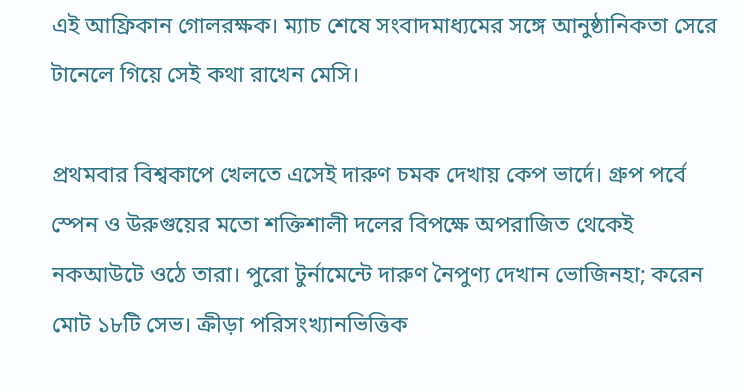এই আফ্রিকান গোলরক্ষক। ম্যাচ শেষে সংবাদমাধ্যমের সঙ্গে আনুষ্ঠানিকতা সেরে টানেলে গিয়ে সেই কথা রাখেন মেসি।

প্রথমবার বিশ্বকাপে খেলতে এসেই দারুণ চমক দেখায় কেপ ভার্দে। গ্রুপ পর্বে স্পেন ও উরুগুয়ের মতো শক্তিশালী দলের বিপক্ষে অপরাজিত থেকেই নকআউটে ওঠে তারা। পুরো টুর্নামেন্টে দারুণ নৈপুণ্য দেখান ভোজিনহা; করেন মোট ১৮টি সেভ। ক্রীড়া পরিসংখ্যানভিত্তিক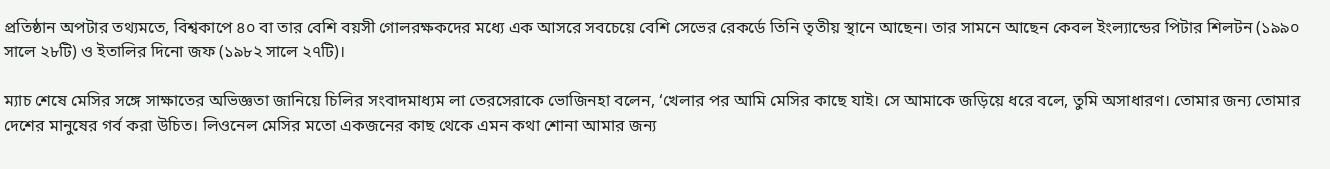প্রতিষ্ঠান অপটার তথ্যমতে, বিশ্বকাপে ৪০ বা তার বেশি বয়সী গোলরক্ষকদের মধ্যে এক আসরে সবচেয়ে বেশি সেভের রেকর্ডে তিনি তৃতীয় স্থানে আছেন। তার সামনে আছেন কেবল ইংল্যান্ডের পিটার শিলটন (১৯৯০ সালে ২৮টি) ও ইতালির দিনো জফ (১৯৮২ সালে ২৭টি)।

ম্যাচ শেষে মেসির সঙ্গে সাক্ষাতের অভিজ্ঞতা জানিয়ে চিলির সংবাদমাধ্যম লা তেরসেরাকে ভোজিনহা বলেন, ‘খেলার পর আমি মেসির কাছে যাই। সে আমাকে জড়িয়ে ধরে বলে, তুমি অসাধারণ। তোমার জন্য তোমার দেশের মানুষের গর্ব করা উচিত। লিওনেল মেসির মতো একজনের কাছ থেকে এমন কথা শোনা আমার জন্য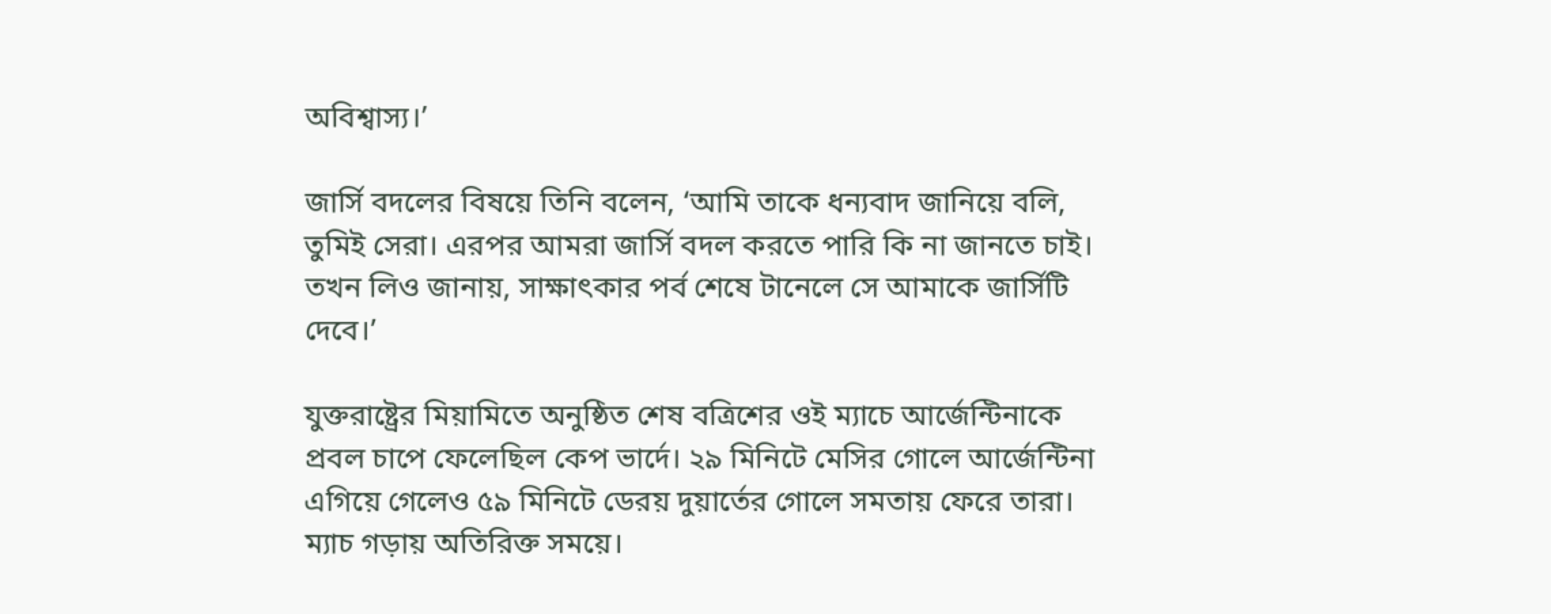অবিশ্বাস্য।’

জার্সি বদলের বিষয়ে তিনি বলেন, ‘আমি তাকে ধন্যবাদ জানিয়ে বলি, তুমিই সেরা। এরপর আমরা জার্সি বদল করতে পারি কি না জানতে চাই। তখন লিও জানায়, সাক্ষাৎকার পর্ব শেষে টানেলে সে আমাকে জার্সিটি দেবে।’

যুক্তরাষ্ট্রের মিয়ামিতে অনুষ্ঠিত শেষ বত্রিশের ওই ম্যাচে আর্জেন্টিনাকে প্রবল চাপে ফেলেছিল কেপ ভার্দে। ২৯ মিনিটে মেসির গোলে আর্জেন্টিনা এগিয়ে গেলেও ৫৯ মিনিটে ডেরয় দুয়ার্তের গোলে সমতায় ফেরে তারা। ম্যাচ গড়ায় অতিরিক্ত সময়ে।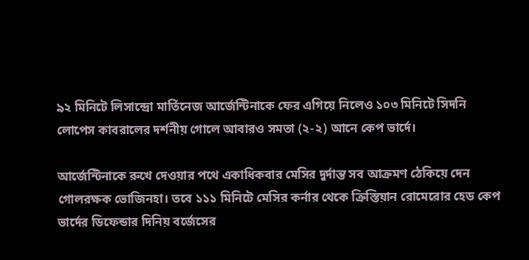৯২ মিনিটে লিসান্দ্রো মার্তিনেজ আর্জেন্টিনাকে ফের এগিয়ে নিলেও ১০৩ মিনিটে সিদনি লোপেস কাবরালের দর্শনীয় গোলে আবারও সমতা (২-২) আনে কেপ ভার্দে।

আর্জেন্টিনাকে রুখে দেওয়ার পথে একাধিকবার মেসির দুর্দান্ত সব আক্রমণ ঠেকিয়ে দেন গোলরক্ষক ভোজিনহা। তবে ১১১ মিনিটে মেসির কর্নার থেকে ক্রিস্তিয়ান রোমেরোর হেড কেপ ভার্দের ডিফেন্ডার দিনিয় বর্জেসের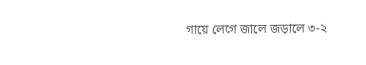গায়ে লেগে জালে জড়ালে ৩-২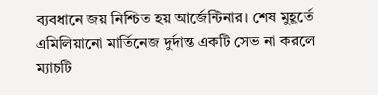ব্যবধানে জয় নিশ্চিত হয় আর্জেন্টিনার। শেষ মুহূর্তে এমিলিয়ানো মার্তিনেজ দুর্দান্ত একটি সেভ না করলে ম্যাচটি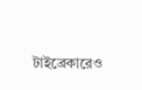টাইব্রেকারেও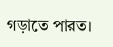গড়াতে পারত।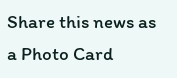Share this news as a Photo Card